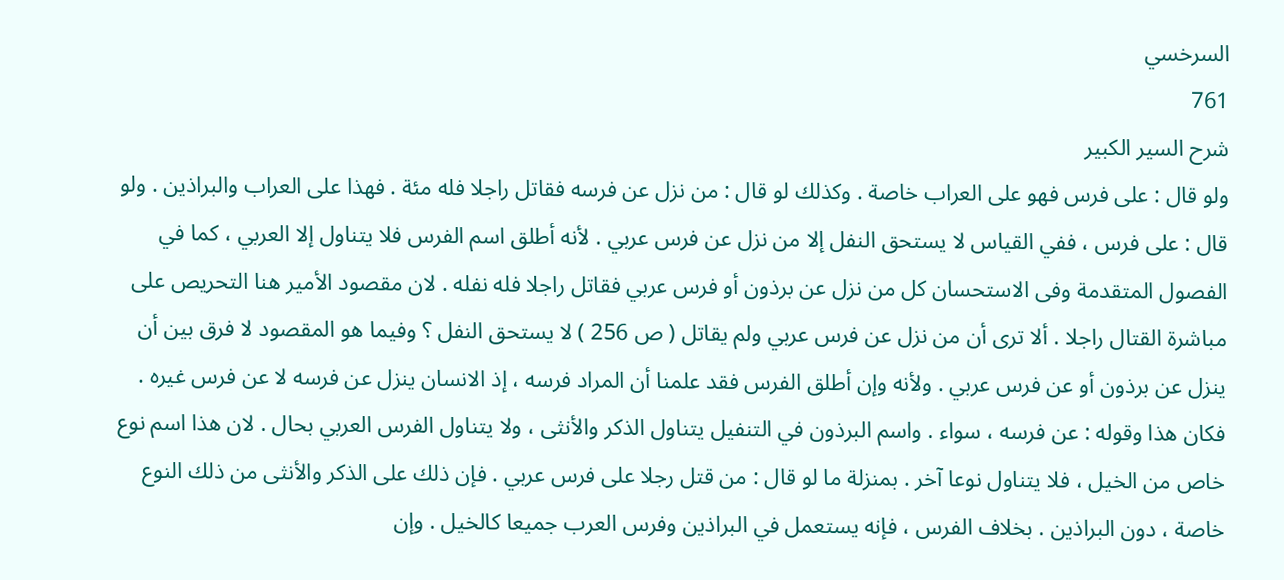السرخسي
761
شرح السير الكبير
ولو قال : على فرس فهو على العراب خاصة . وكذلك لو قال : من نزل عن فرسه فقاتل راجلا فله مئة . فهذا على العراب والبراذين . ولو قال : على فرس ، ففي القياس لا يستحق النفل إلا من نزل عن فرس عربي . لأنه أطلق اسم الفرس فلا يتناول إلا العربي ، كما في الفصول المتقدمة وفى الاستحسان كل من نزل عن برذون أو فرس عربي فقاتل راجلا فله نفله . لان مقصود الأمير هنا التحريص على مباشرة القتال راجلا . ألا ترى أن من نزل عن فرس عربي ولم يقاتل ( ص 256 ) لا يستحق النفل ؟ وفيما هو المقصود لا فرق بين أن ينزل عن برذون أو عن فرس عربي . ولأنه وإن أطلق الفرس فقد علمنا أن المراد فرسه ، إذ الانسان ينزل عن فرسه لا عن فرس غيره . فكان هذا وقوله : عن فرسه ، سواء . واسم البرذون في التنفيل يتناول الذكر والأنثى ، ولا يتناول الفرس العربي بحال . لان هذا اسم نوع خاص من الخيل ، فلا يتناول نوعا آخر . بمنزلة ما لو قال : من قتل رجلا على فرس عربي . فإن ذلك على الذكر والأنثى من ذلك النوع خاصة ، دون البراذين . بخلاف الفرس ، فإنه يستعمل في البراذين وفرس العرب جميعا كالخيل . وإن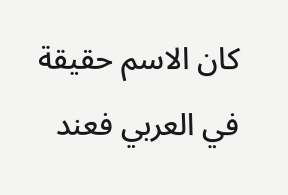كان الاسم حقيقة في العربي فعند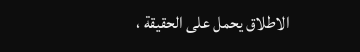الاطلاق يحمل على الحقيقة ،